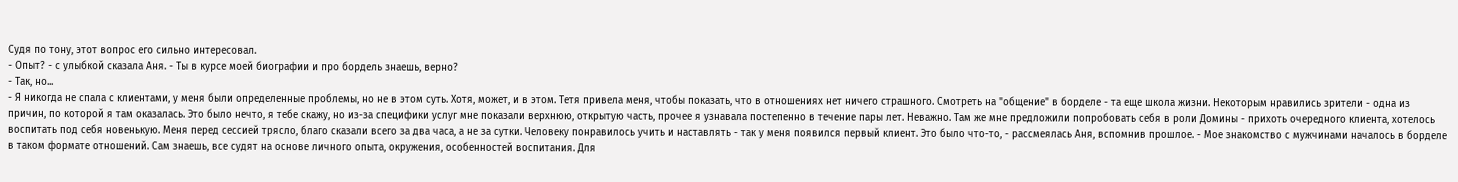Судя по тону, этот вопрос его сильно интересовал.
- Опыт? - с улыбкой сказала Аня. - Ты в курсе моей биографии и про бордель знаешь, верно?
- Так, но...
- Я никогда не спала с клиентами, у меня были определенные проблемы, но не в этом суть. Хотя, может, и в этом. Тетя привела меня, чтобы показать, что в отношениях нет ничего страшного. Смотреть на "общение" в борделе - та еще школа жизни. Некоторым нравились зрители - одна из причин, по которой я там оказалась. Это было нечто, я тебе скажу, но из-за специфики услуг мне показали верхнюю, открытую часть, прочее я узнавала постепенно в течение пары лет. Неважно. Там же мне предложили попробовать себя в роли Домины - прихоть очередного клиента, хотелось воспитать под себя новенькую. Меня перед сессией трясло, благо сказали всего за два часа, а не за сутки. Человеку понравилось учить и наставлять - так у меня появился первый клиент. Это было что-то, - рассмеялась Аня, вспомнив прошлое. - Мое знакомство с мужчинами началось в борделе в таком формате отношений. Сам знаешь, все судят на основе личного опыта, окружения, особенностей воспитания. Для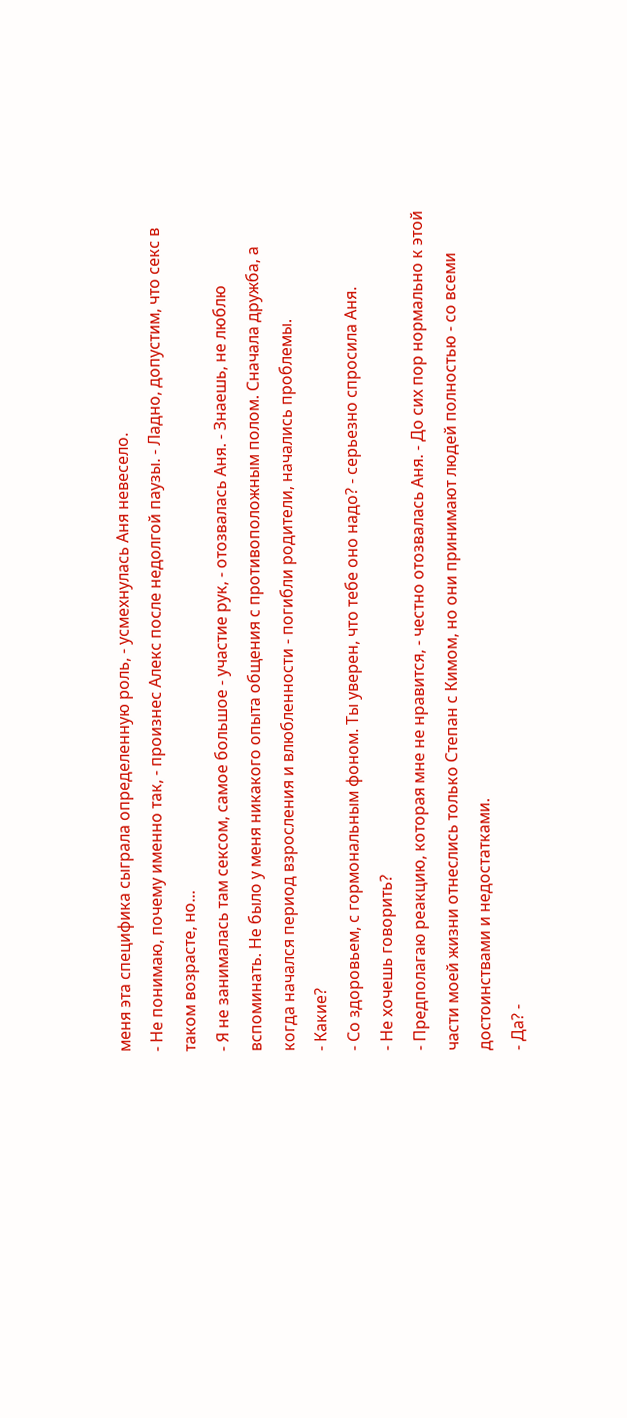меня эта специфика сыграла определенную роль, - усмехнулась Аня невесело.
- Не понимаю, почему именно так, - произнес Алекс после недолгой паузы. - Ладно, допустим, что секс в таком возрасте, но...
- Я не занималась там сексом, самое большое - участие рук, - отозвалась Аня. - Знаешь, не люблю вспоминать. Не было у меня никакого опыта общения с противоположным полом. Сначала дружба, а когда начался период взросления и влюбленности - погибли родители, начались проблемы.
- Какие?
- Со здоровьем, с гормональным фоном. Ты уверен, что тебе оно надо? - серьезно спросила Аня.
- Не хочешь говорить?
- Предполагаю реакцию, которая мне не нравится, - честно отозвалась Аня. - До сих пор нормально к этой части моей жизни отнеслись только Степан с Кимом, но они принимают людей полностью - со всеми достоинствами и недостатками.
- Да? -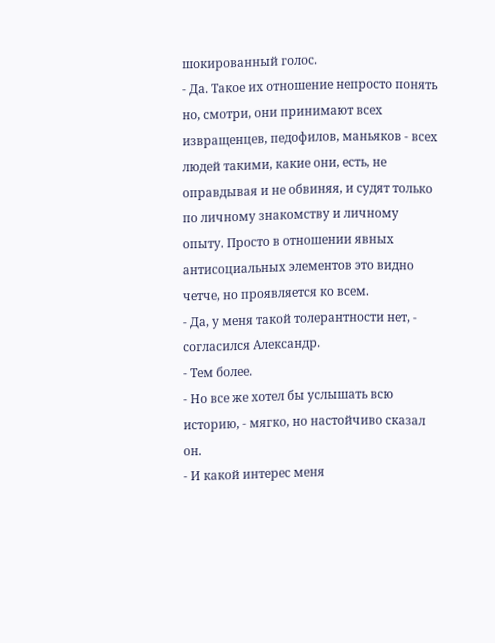шокированный голос.
- Да. Такое их отношение непросто понять но, смотри, они принимают всех извращенцев, педофилов, маньяков - всех людей такими, какие они, есть, не оправдывая и не обвиняя, и судят только по личному знакомству и личному опыту. Просто в отношении явных антисоциальных элементов это видно четче, но проявляется ко всем.
- Да, у меня такой толерантности нет, - согласился Александр.
- Тем более.
- Но все же хотел бы услышать всю историю, - мягко, но настойчиво сказал он.
- И какой интерес меня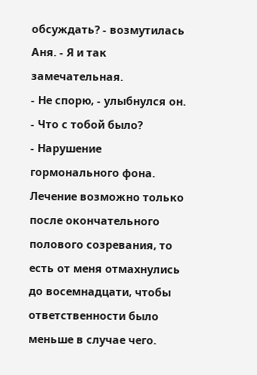обсуждать? - возмутилась Аня. - Я и так замечательная.
- Не спорю, - улыбнулся он. - Что с тобой было?
- Нарушение гормонального фона. Лечение возможно только после окончательного полового созревания, то есть от меня отмахнулись до восемнадцати, чтобы ответственности было меньше в случае чего.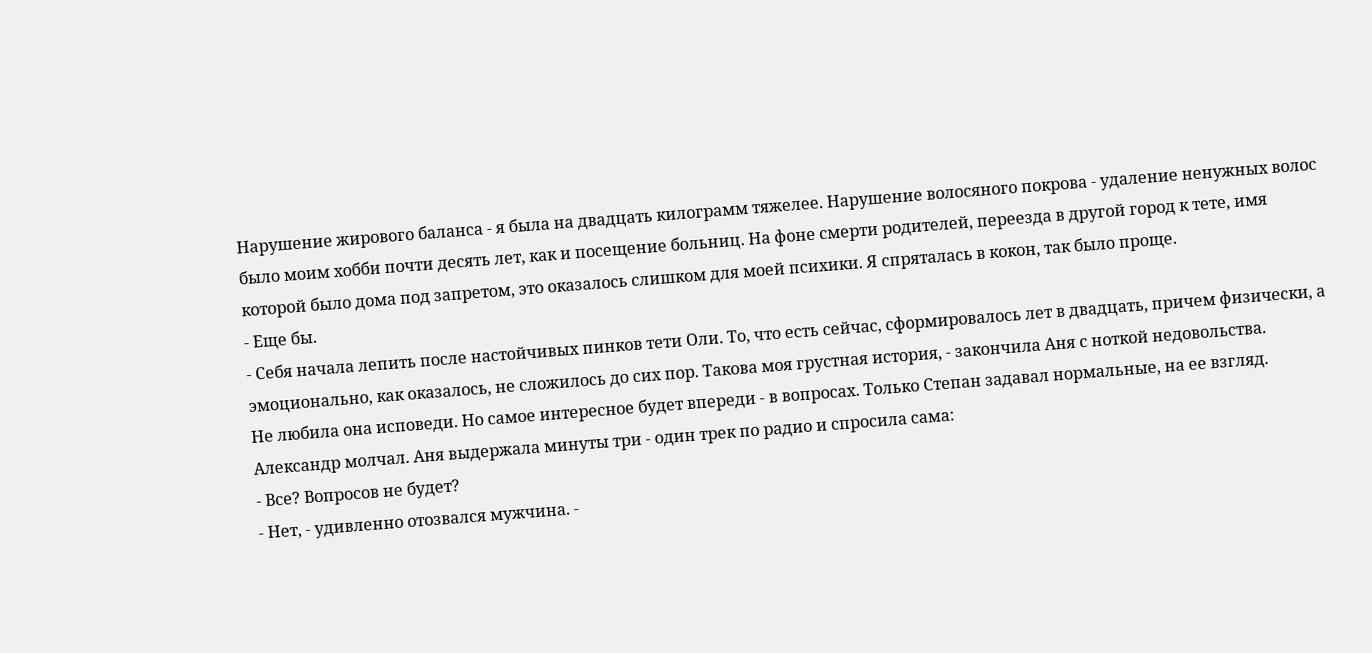Нарушение жирового баланса - я была на двадцать килограмм тяжелее. Нарушение волосяного покрова - удаление ненужных волос было моим хобби почти десять лет, как и посещение больниц. На фоне смерти родителей, переезда в другой город к тете, имя которой было дома под запретом, это оказалось слишком для моей психики. Я спряталась в кокон, так было проще.
- Еще бы.
- Себя начала лепить после настойчивых пинков тети Оли. То, что есть сейчас, сформировалось лет в двадцать, причем физически, а эмоционально, как оказалось, не сложилось до сих пор. Такова моя грустная история, - закончила Аня с ноткой недовольства.
Не любила она исповеди. Но самое интересное будет впереди - в вопросах. Только Степан задавал нормальные, на ее взгляд. Александр молчал. Аня выдержала минуты три - один трек по радио и спросила сама:
- Все? Вопросов не будет?
- Нет, - удивленно отозвался мужчина. -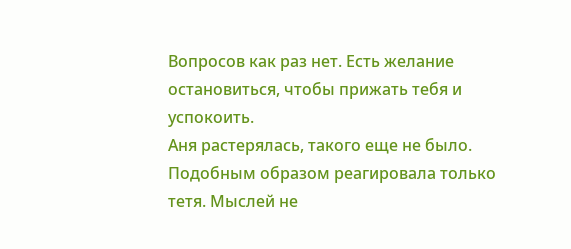Вопросов как раз нет. Есть желание остановиться, чтобы прижать тебя и успокоить.
Аня растерялась, такого еще не было. Подобным образом реагировала только тетя. Мыслей не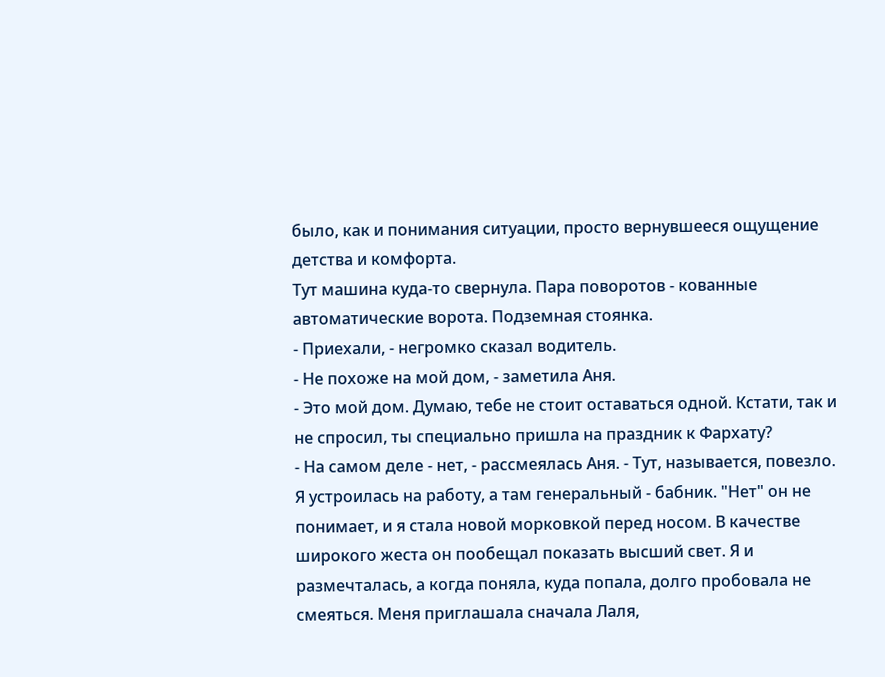было, как и понимания ситуации, просто вернувшееся ощущение детства и комфорта.
Тут машина куда-то свернула. Пара поворотов - кованные автоматические ворота. Подземная стоянка.
- Приехали, - негромко сказал водитель.
- Не похоже на мой дом, - заметила Аня.
- Это мой дом. Думаю, тебе не стоит оставаться одной. Кстати, так и не спросил, ты специально пришла на праздник к Фархату?
- На самом деле - нет, - рассмеялась Аня. - Тут, называется, повезло. Я устроилась на работу, а там генеральный - бабник. "Нет" он не понимает, и я стала новой морковкой перед носом. В качестве широкого жеста он пообещал показать высший свет. Я и размечталась, а когда поняла, куда попала, долго пробовала не смеяться. Меня приглашала сначала Лаля,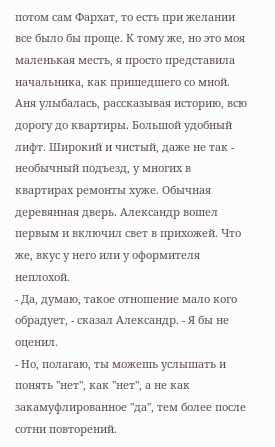потом сам Фархат, то есть при желании все было бы проще. К тому же, но это моя маленькая месть, я просто представила начальника, как пришедшего со мной.
Аня улыбалась, рассказывая историю, всю дорогу до квартиры. Большой удобный лифт. Широкий и чистый, даже не так - необычный подъезд, у многих в квартирах ремонты хуже. Обычная деревянная дверь. Александр вошел первым и включил свет в прихожей. Что же, вкус у него или у оформителя неплохой.
- Да, думаю, такое отношение мало кого обрадует, - сказал Александр. - Я бы не оценил.
- Но, полагаю, ты можешь услышать и понять "нет", как "нет", а не как закамуфлированное "да", тем более после сотни повторений.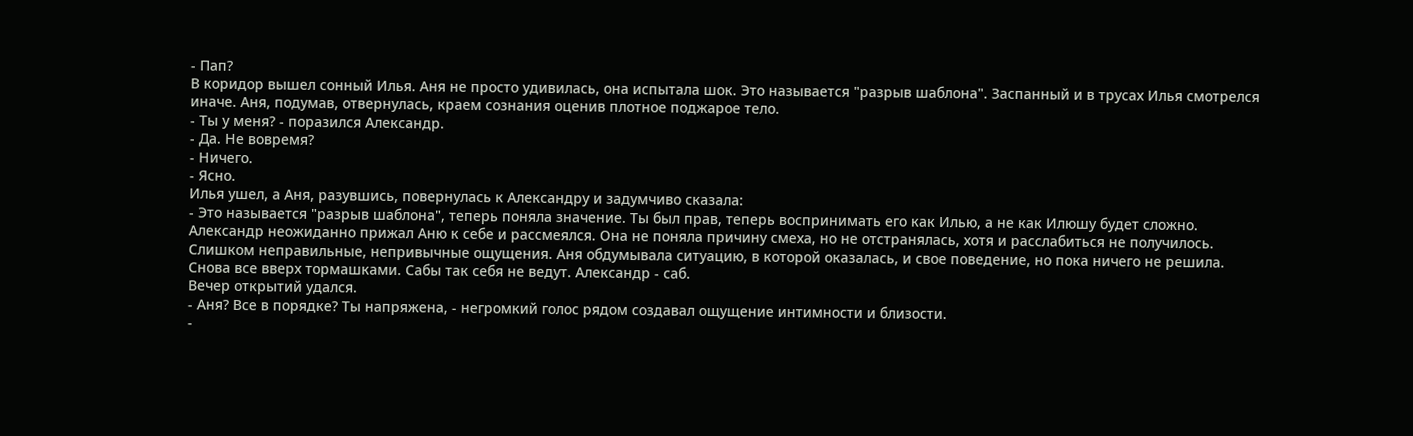- Пап?
В коридор вышел сонный Илья. Аня не просто удивилась, она испытала шок. Это называется "разрыв шаблона". Заспанный и в трусах Илья смотрелся иначе. Аня, подумав, отвернулась, краем сознания оценив плотное поджарое тело.
- Ты у меня? - поразился Александр.
- Да. Не вовремя?
- Ничего.
- Ясно.
Илья ушел, а Аня, разувшись, повернулась к Александру и задумчиво сказала:
- Это называется "разрыв шаблона", теперь поняла значение. Ты был прав, теперь воспринимать его как Илью, а не как Илюшу будет сложно.
Александр неожиданно прижал Аню к себе и рассмеялся. Она не поняла причину смеха, но не отстранялась, хотя и расслабиться не получилось. Слишком неправильные, непривычные ощущения. Аня обдумывала ситуацию, в которой оказалась, и свое поведение, но пока ничего не решила.
Снова все вверх тормашками. Сабы так себя не ведут. Александр - саб.
Вечер открытий удался.
- Аня? Все в порядке? Ты напряжена, - негромкий голос рядом создавал ощущение интимности и близости.
-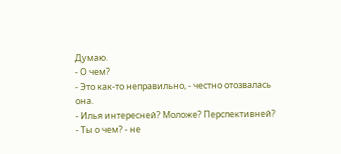Думаю.
- О чем?
- Это как-то неправильно, - честно отозвалась она.
- Илья интересней? Моложе? Перспективней?
- Ты о чем? - не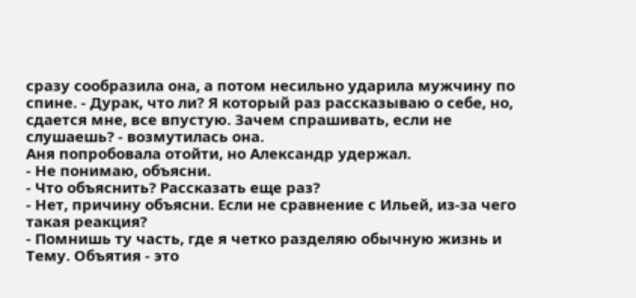сразу сообразила она, а потом несильно ударила мужчину по спине. - Дурак, что ли? Я который раз рассказываю о себе, но, сдается мне, все впустую. Зачем спрашивать, если не слушаешь? - возмутилась она.
Аня попробовала отойти, но Александр удержал.
- Не понимаю, объясни.
- Что объяснить? Рассказать еще раз?
- Нет, причину объясни. Если не сравнение с Ильей, из-за чего такая реакция?
- Помнишь ту часть, где я четко разделяю обычную жизнь и Тему. Объятия - это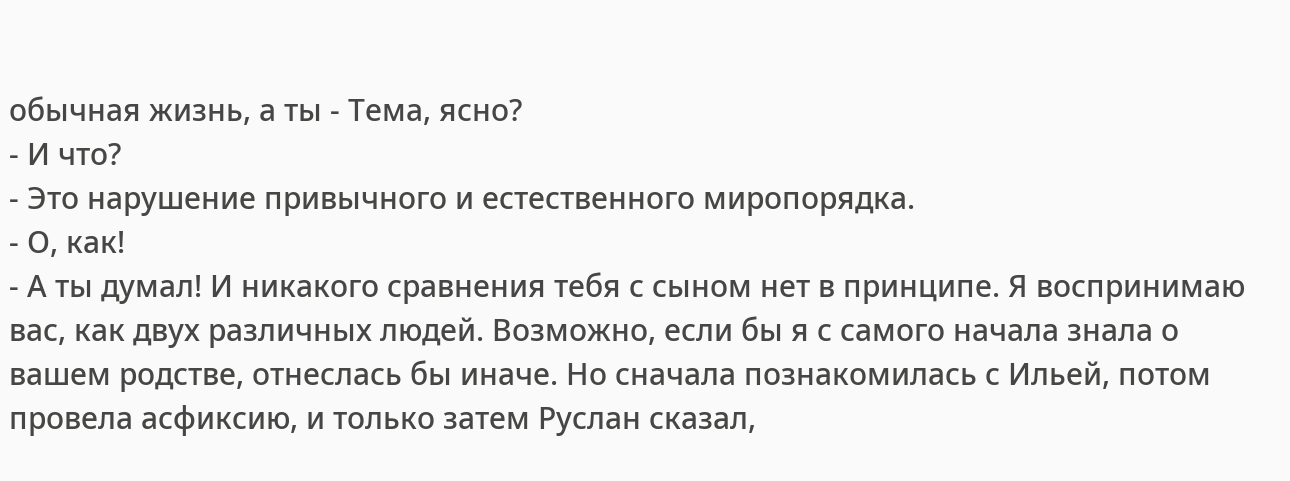обычная жизнь, а ты - Тема, ясно?
- И что?
- Это нарушение привычного и естественного миропорядка.
- О, как!
- А ты думал! И никакого сравнения тебя с сыном нет в принципе. Я воспринимаю вас, как двух различных людей. Возможно, если бы я с самого начала знала о вашем родстве, отнеслась бы иначе. Но сначала познакомилась с Ильей, потом провела асфиксию, и только затем Руслан сказал,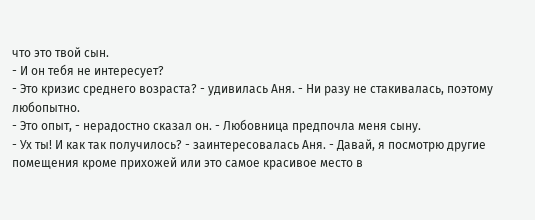что это твой сын.
- И он тебя не интересует?
- Это кризис среднего возраста? - удивилась Аня. - Ни разу не стакивалась, поэтому любопытно.
- Это опыт, - нерадостно сказал он. - Любовница предпочла меня сыну.
- Ух ты! И как так получилось? - заинтересовалась Аня. - Давай, я посмотрю другие помещения кроме прихожей или это самое красивое место в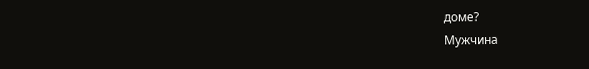доме?
Мужчина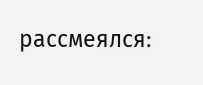рассмеялся: